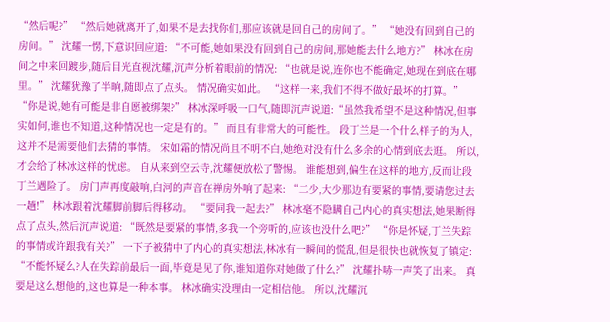“然后呢?” “然后她就离开了,如果不是去找你们,那应该就是回自己的房间了。” “她没有回到自己的房间。” 沈耀一愣,下意识回应道: “不可能,她如果没有回到自己的房间,那她能去什么地方?” 林冰在房间之中来回踱步,随后目光直视沈耀,沉声分析着眼前的情况: “也就是说,连你也不能确定,她现在到底在哪里。” 沈耀犹豫了半晌,随即点了点头。 情况确实如此。 “这样一来,我们不得不做好最坏的打算。” “你是说,她有可能是非自愿被绑架?” 林冰深呼吸一口气,随即沉声说道:“虽然我希望不是这种情况,但事实如何,谁也不知道,这种情况也一定是有的。” 而且有非常大的可能性。 段丁兰是一个什么样子的为人,这并不是需要他们去猜的事情。 宋如霜的情况尚且不明不白,她绝对没有什么多余的心情到底去逛。 所以,才会给了林冰这样的忧虑。 自从来到空云寺,沈耀便放松了警惕。 谁能想到,偏生在这样的地方,反而让段丁兰遇险了。 房门声再度敲响,白河的声音在禅房外响了起来: “二少,大少那边有要紧的事情,要请您过去一趟!” 林冰跟着沈耀脚前脚后得移动。 “要同我一起去?” 林冰毫不隐瞒自己内心的真实想法,她果断得点了点头,然后沉声说道: “既然是要紧的事情,多我一个旁听的,应该也没什么吧?” “你是怀疑,丁兰失踪的事情或许跟我有关?” 一下子被猜中了内心的真实想法,林冰有一瞬间的慌乱,但是很快也就恢复了镇定: “不能怀疑么?人在失踪前最后一面,毕竟是见了你,谁知道你对她做了什么?” 沈耀扑哧一声笑了出来。 真要是这么想他的,这也算是一种本事。 林冰确实没理由一定相信他。 所以,沈耀沉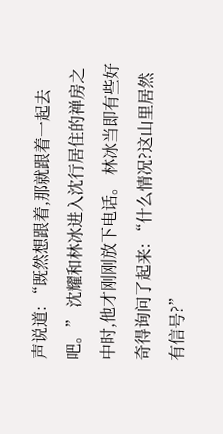声说道: “既然想跟着,那就跟着一起去吧。” 沈耀和林冰进入沈行居住的禅房之中时,他才刚刚放下电话。 林冰当即有些好奇得询问了起来: “什么情况?这山里居然有信号?”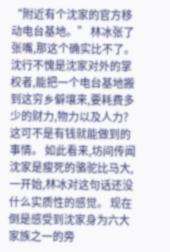“附近有个沈家的官方移动电台基地。” 林冰张了张嘴,那这个确实比不了。 沈行不愧是沈家对外的掌权者,能把一个电台基地搬到这穷乡僻壤来,要耗费多少的财力,物力以及人力? 这可不是有钱就能做到的事情。 如此看来,坊间传闻沈家是瘦死的骆驼比马大,一开始,林冰对这句话还没什么实质性的感觉。 现在倒是感受到沈家身为六大家族之一的旁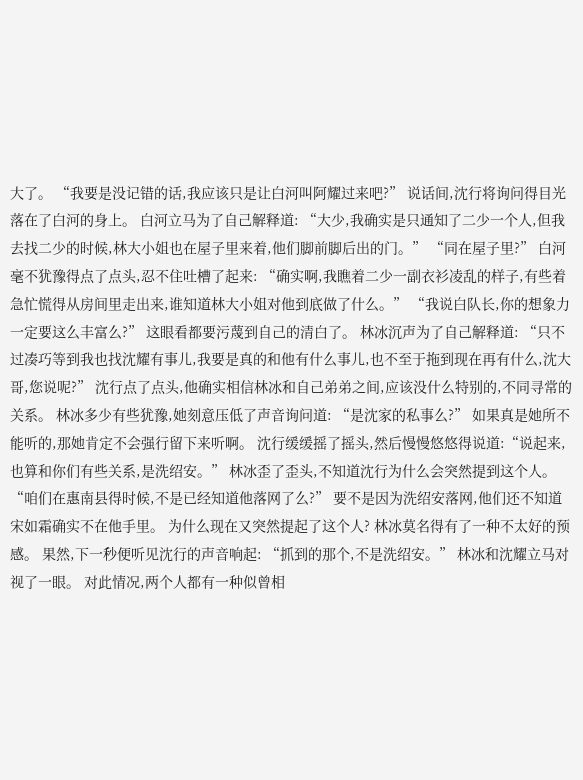大了。 “我要是没记错的话,我应该只是让白河叫阿耀过来吧?” 说话间,沈行将询问得目光落在了白河的身上。 白河立马为了自己解释道: “大少,我确实是只通知了二少一个人,但我去找二少的时候,林大小姐也在屋子里来着,他们脚前脚后出的门。” “同在屋子里?” 白河毫不犹豫得点了点头,忍不住吐槽了起来: “确实啊,我瞧着二少一副衣衫凌乱的样子,有些着急忙慌得从房间里走出来,谁知道林大小姐对他到底做了什么。” “我说白队长,你的想象力一定要这么丰富么?” 这眼看都要污蔑到自己的清白了。 林冰沉声为了自己解释道: “只不过凑巧等到我也找沈耀有事儿,我要是真的和他有什么事儿,也不至于拖到现在再有什么,沈大哥,您说呢?” 沈行点了点头,他确实相信林冰和自己弟弟之间,应该没什么特别的,不同寻常的关系。 林冰多少有些犹豫,她刻意压低了声音询问道: “是沈家的私事么?” 如果真是她所不能听的,那她肯定不会强行留下来听啊。 沈行缓缓摇了摇头,然后慢慢悠悠得说道:“说起来,也算和你们有些关系,是洗绍安。” 林冰歪了歪头,不知道沈行为什么会突然提到这个人。 “咱们在惠南县得时候,不是已经知道他落网了么?” 要不是因为洗绍安落网,他们还不知道宋如霜确实不在他手里。 为什么现在又突然提起了这个人? 林冰莫名得有了一种不太好的预感。 果然,下一秒便听见沈行的声音响起: “抓到的那个,不是洗绍安。” 林冰和沈耀立马对视了一眼。 对此情况,两个人都有一种似曾相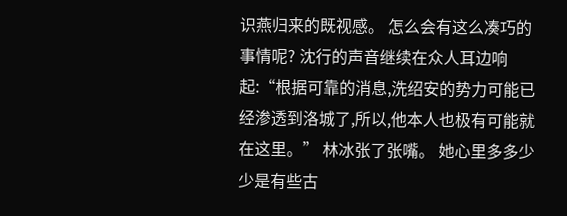识燕归来的既视感。 怎么会有这么凑巧的事情呢? 沈行的声音继续在众人耳边响起:“根据可靠的消息,洗绍安的势力可能已经渗透到洛城了,所以,他本人也极有可能就在这里。” 林冰张了张嘴。 她心里多多少少是有些古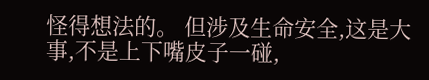怪得想法的。 但涉及生命安全,这是大事,不是上下嘴皮子一碰,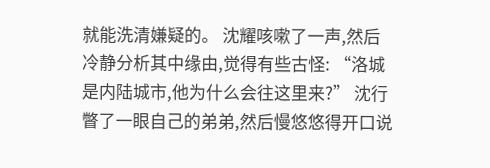就能洗清嫌疑的。 沈耀咳嗽了一声,然后冷静分析其中缘由,觉得有些古怪: “洛城是内陆城市,他为什么会往这里来?” 沈行瞥了一眼自己的弟弟,然后慢悠悠得开口说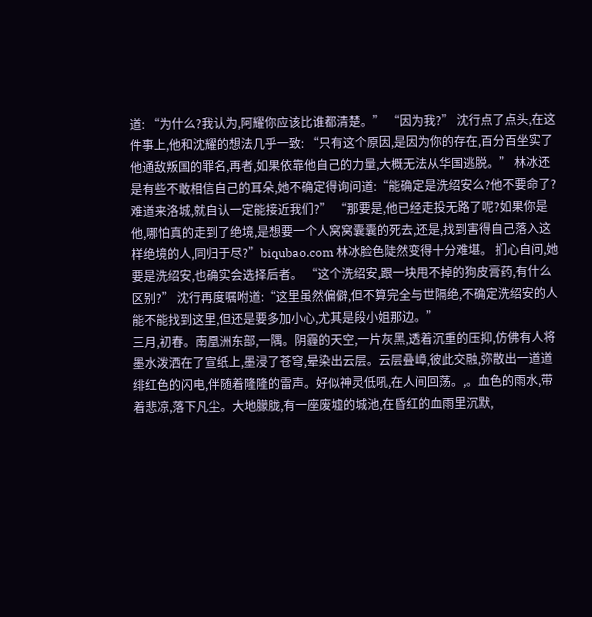道: “为什么?我认为,阿耀你应该比谁都清楚。” “因为我?” 沈行点了点头,在这件事上,他和沈耀的想法几乎一致: “只有这个原因,是因为你的存在,百分百坐实了他通敌叛国的罪名,再者,如果依靠他自己的力量,大概无法从华国逃脱。” 林冰还是有些不敢相信自己的耳朵,她不确定得询问道:“能确定是洗绍安么?他不要命了?难道来洛城,就自认一定能接近我们?” “那要是,他已经走投无路了呢?如果你是他,哪怕真的走到了绝境,是想要一个人窝窝囊囊的死去,还是,找到害得自己落入这样绝境的人,同归于尽?”biqubao.com 林冰脸色陡然变得十分难堪。 扪心自问,她要是洗绍安,也确实会选择后者。 “这个洗绍安,跟一块甩不掉的狗皮膏药,有什么区别?” 沈行再度嘱咐道:“这里虽然偏僻,但不算完全与世隔绝,不确定洗绍安的人能不能找到这里,但还是要多加小心,尤其是段小姐那边。”
三月,初春。南凰洲东部,一隅。阴霾的天空,一片灰黑,透着沉重的压抑,仿佛有人将墨水泼洒在了宣纸上,墨浸了苍穹,晕染出云层。云层叠嶂,彼此交融,弥散出一道道绯红色的闪电,伴随着隆隆的雷声。好似神灵低吼,在人间回荡。,。血色的雨水,带着悲凉,落下凡尘。大地朦胧,有一座废墟的城池,在昏红的血雨里沉默,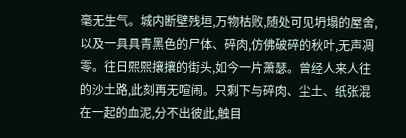毫无生气。城内断壁残垣,万物枯败,随处可见坍塌的屋舍,以及一具具青黑色的尸体、碎肉,仿佛破碎的秋叶,无声凋零。往日熙熙攘攘的街头,如今一片萧瑟。曾经人来人往的沙土路,此刻再无喧闹。只剩下与碎肉、尘土、纸张混在一起的血泥,分不出彼此,触目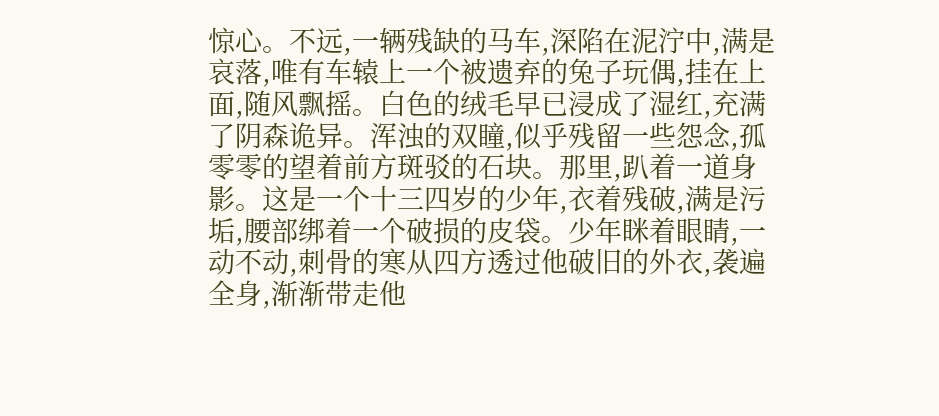惊心。不远,一辆残缺的马车,深陷在泥泞中,满是哀落,唯有车辕上一个被遗弃的兔子玩偶,挂在上面,随风飘摇。白色的绒毛早已浸成了湿红,充满了阴森诡异。浑浊的双瞳,似乎残留一些怨念,孤零零的望着前方斑驳的石块。那里,趴着一道身影。这是一个十三四岁的少年,衣着残破,满是污垢,腰部绑着一个破损的皮袋。少年眯着眼睛,一动不动,刺骨的寒从四方透过他破旧的外衣,袭遍全身,渐渐带走他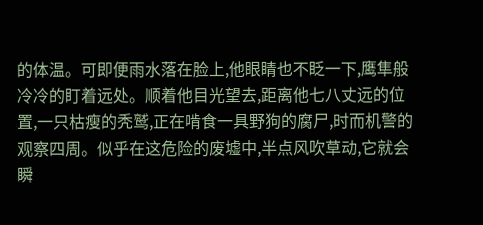的体温。可即便雨水落在脸上,他眼睛也不眨一下,鹰隼般冷冷的盯着远处。顺着他目光望去,距离他七八丈远的位置,一只枯瘦的秃鹫,正在啃食一具野狗的腐尸,时而机警的观察四周。似乎在这危险的废墟中,半点风吹草动,它就会瞬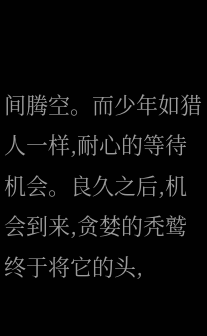间腾空。而少年如猎人一样,耐心的等待机会。良久之后,机会到来,贪婪的秃鹫终于将它的头,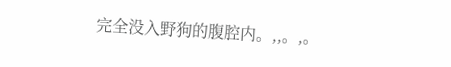完全没入野狗的腹腔内。,,。,。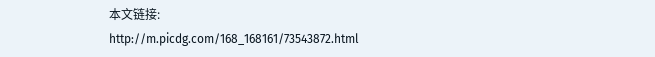本文链接:
http://m.picdg.com/168_168161/73543872.html